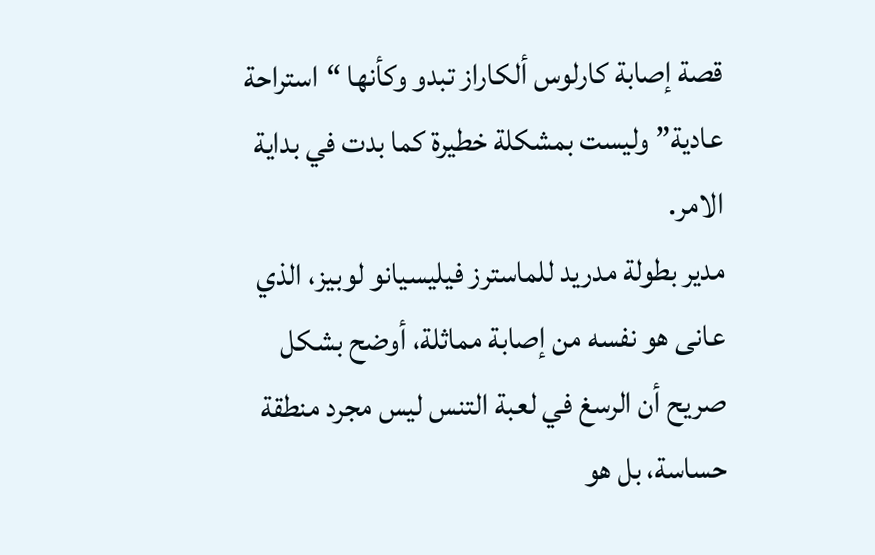قصة إصابة كارلوس ألكاراز تبدو وكأنها “استراحة عادية” وليست بمشكلة خطيرة كما بدت في بداية الامر.
مدير بطولة مدريد للماسترز فيليسيانو لوبيز، الذي عانى هو نفسه من إصابة مماثلة، أوضح بشكل صريح أن الرسغ في لعبة التنس ليس مجرد منطقة حساسة، بل هو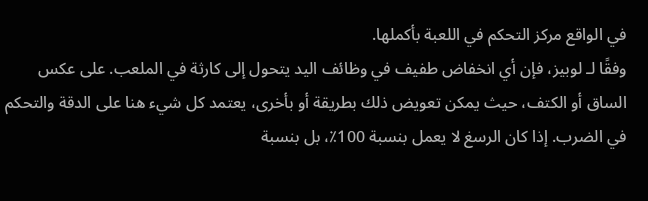في الواقع مركز التحكم في اللعبة بأكملها.
وفقًا لـ لوبيز، فإن أي انخفاض طفيف في وظائف اليد يتحول إلى كارثة في الملعب. على عكس الساق أو الكتف، حيث يمكن تعويض ذلك بطريقة أو بأخرى، يعتمد كل شيء هنا على الدقة والتحكم في الضرب. إذا كان الرسغ لا يعمل بنسبة 100٪، بل بنسبة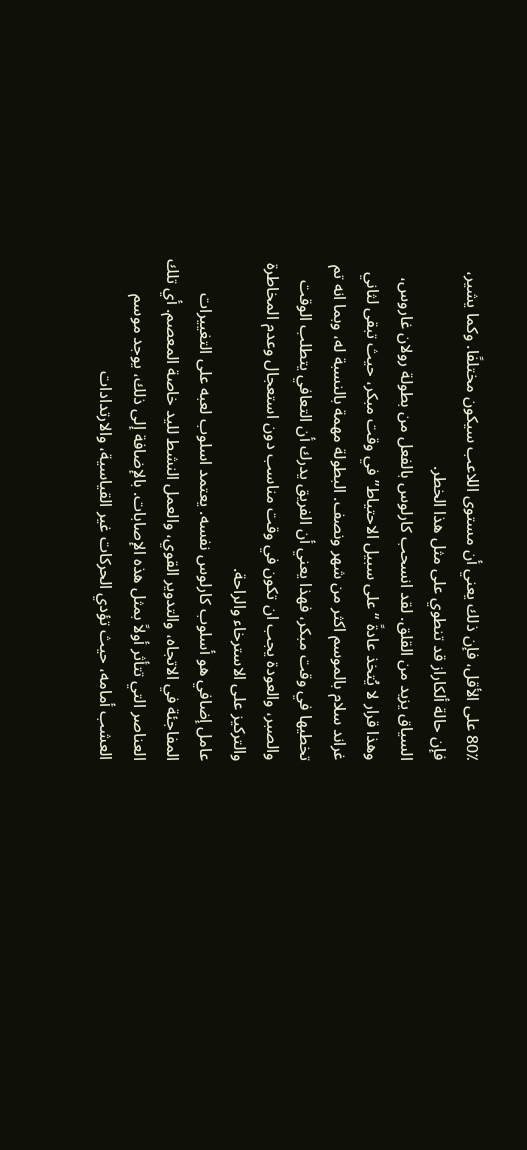80٪ على الأقل، فإن ذلك يعني أن مستوى اللاعب سيكون مختلفًا. وكما يشير، فإن حالة ألكاراز قد تنطوي على مثل هذا الخطر.
السياق يزيد من القلق. لقد انسحب كارلوس بالفعل من بطولة رولان غاروس، وهذا قرار لا يُتخذ عادةً “على سبيل الاحتياط” في وقت مبكر، حيث تبقى لثاني غراند سلام بالموسم اكثر من شهر ونصف. البطولة مهمة بالنسبة له، وبما انه تم تخطيها في وقت مبكر، فهذا يعني أن الفريق يدرك أن التعافي يتطلب الوقت والصبر، والعودة يجب ان تكون في وقت مناسب دون استعجال وعدم المخاطرة والتركيز على الاسترخاء والراحة.
عامل إضافي هو أسلوب كارلوس نفسه. يعتمد اسلوب لعبه على التغييرات المفاجئة في الاتجاه، والتدوير القوي، والعمل النشط لليد خاصة المعصم. أي تلك العناصر التي تتأثر أولاً بمثل هذه الإصابات. بالإضافة إلى ذلك، يوجد موسم العشب أمامه، حيث تؤدي الحركات غير القياسية، والارتدادات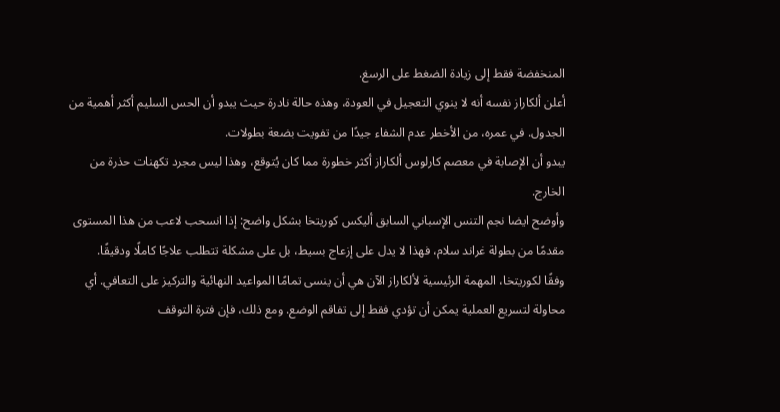المنخفضة فقط إلى زيادة الضغط على الرسغ.
أعلن ألكاراز نفسه أنه لا ينوي التعجيل في العودة، وهذه حالة نادرة حيث يبدو أن الحس السليم أكثر أهمية من الجدول. في عمره، من الأخطر عدم الشفاء جيدًا من تفويت بضعة بطولات.
يبدو أن الإصابة في معصم كارلوس ألكاراز أكثر خطورة مما كان يُتوقع، وهذا ليس مجرد تكهنات حذرة من الخارج.
وأوضح ايضا نجم التنس الإسباني السابق أليكس كوريتخا بشكل واضح: إذا انسحب لاعب من هذا المستوى مقدمًا من بطولة غراند سلام، فهذا لا يدل على إزعاج بسيط، بل على مشكلة تتطلب علاجًا كاملًا ودقيقًا.
وفقًا لكوريتخا، المهمة الرئيسية لألكاراز الآن هي أن ينسى تمامًا المواعيد النهائية والتركيز على التعافي. أي محاولة لتسريع العملية يمكن أن تؤدي فقط إلى تفاقم الوضع. ومع ذلك، فإن فترة التوقف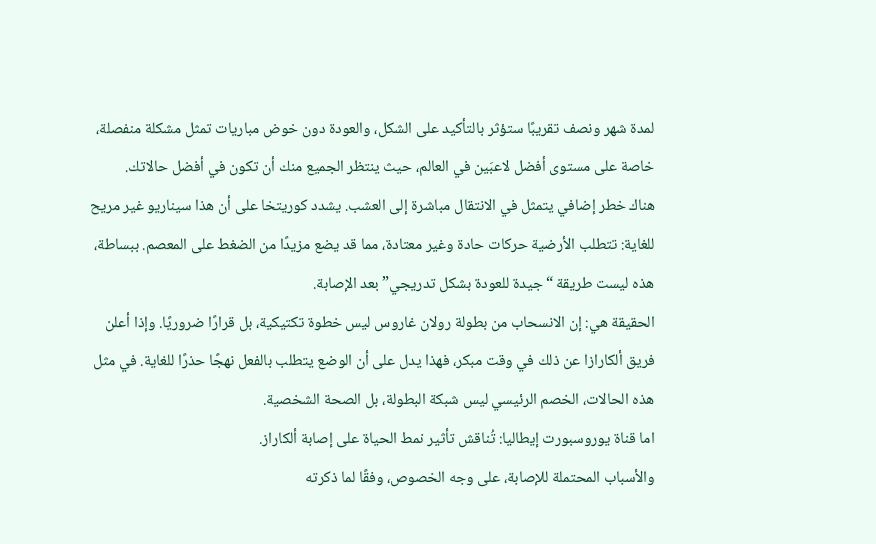لمدة شهر ونصف تقريبًا ستؤثر بالتأكيد على الشكل، والعودة دون خوض مباريات تمثل مشكلة منفصلة، خاصة على مستوى أفضل لاعبَين في العالم، حيث ينتظر الجميع منك أن تكون في أفضل حالاتك.
هناك خطر إضافي يتمثل في الانتقال مباشرة إلى العشب. يشدد كوريتخا على أن هذا سيناريو غير مريح للغاية: تتطلب الأرضية حركات حادة وغير معتادة، مما قد يضع مزيدًا من الضغط على المعصم. ببساطة، هذه ليست طريقة “جيدة للعودة بشكل تدريجي” بعد الإصابة.
الحقيقة هي: إن الانسحاب من بطولة رولان غاروس ليس خطوة تكتيكية، بل قرارًا ضروريًا. وإذا أعلن فريق ألكارازا عن ذلك في وقت مبكر، فهذا يدل على أن الوضع يتطلب بالفعل نهجًا حذرًا للغاية. في مثل هذه الحالات، الخصم الرئيسي ليس شبكة البطولة، بل الصحة الشخصية.
اما قناة يوروسبورت إيطاليا: تُناقش تأثير نمط الحياة على إصابة ألكاراز.
والأسباب المحتملة للإصابة، على وجه الخصوص، وفقًا لما ذكرته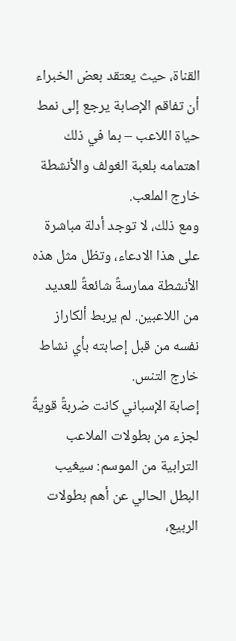القناة، حيث يعتقد بعض الخبراء أن تفاقم الإصابة يرجع إلى نمط حياة اللاعب – بما في ذلك اهتمامه بلعبة الغولف والأنشطة خارج الملعب.
ومع ذلك، لا توجد أدلة مباشرة على هذا الادعاء، وتظل مثل هذه الأنشطة ممارسةً شائعةً للعديد من اللاعبين. لم يربط ألكاراز نفسه من قبل إصابته بأي نشاط خارج التنس.
إصابة الإسباني كانت ضربةً قويةً لجزء من بطولات الملاعب الترابية من الموسم: سيغيب البطل الحالي عن أهم بطولات الربيع،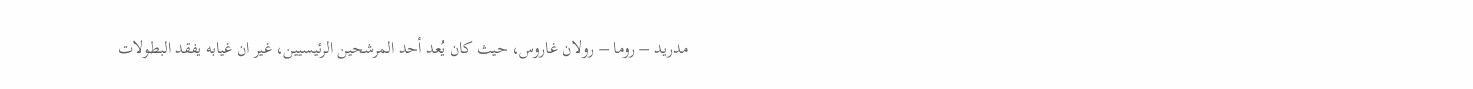مدريد – روما – رولان غاروس، حيث كان يُعد أحد المرشحين الرئيسيين، غير ان غيابه يفقد البطولات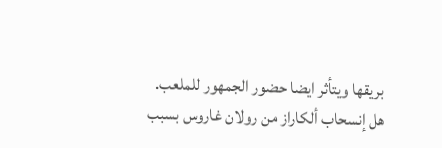بريقها ويتأثر ايضا حضور الجمهور للملعب.
هل إنسحاب ألكاراز من رولان غاروس بسبب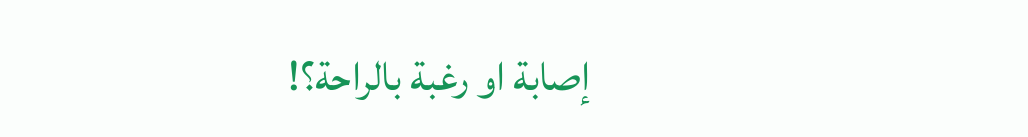إصابة او رغبة بالراحة؟!